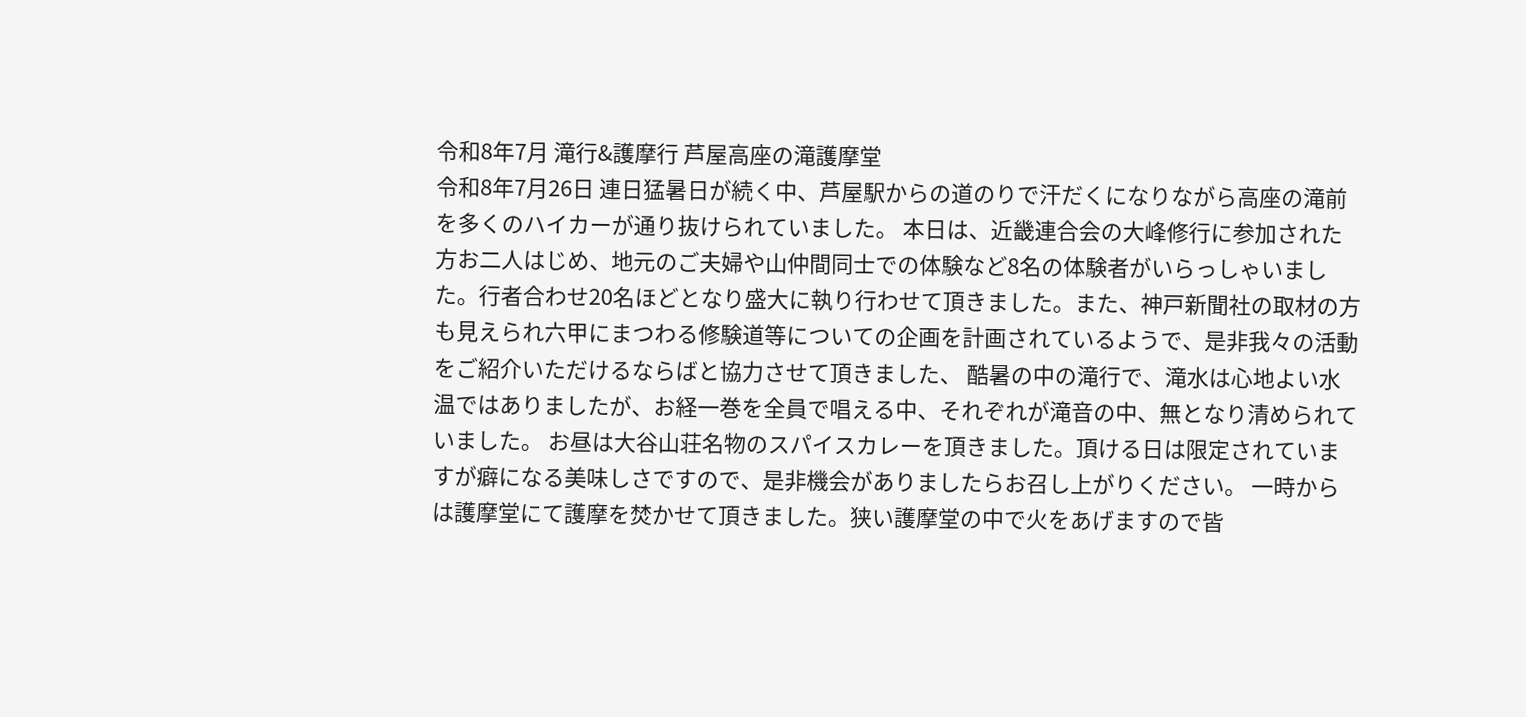令和8年7月 滝行&護摩行 芦屋高座の滝護摩堂
令和8年7月26日 連日猛暑日が続く中、芦屋駅からの道のりで汗だくになりながら高座の滝前を多くのハイカーが通り抜けられていました。 本日は、近畿連合会の大峰修行に参加された方お二人はじめ、地元のご夫婦や山仲間同士での体験など8名の体験者がいらっしゃいました。行者合わせ20名ほどとなり盛大に執り行わせて頂きました。また、神戸新聞社の取材の方も見えられ六甲にまつわる修験道等についての企画を計画されているようで、是非我々の活動をご紹介いただけるならばと協力させて頂きました、 酷暑の中の滝行で、滝水は心地よい水温ではありましたが、お経一巻を全員で唱える中、それぞれが滝音の中、無となり清められていました。 お昼は大谷山荘名物のスパイスカレーを頂きました。頂ける日は限定されていますが癖になる美味しさですので、是非機会がありましたらお召し上がりください。 一時からは護摩堂にて護摩を焚かせて頂きました。狭い護摩堂の中で火をあげますので皆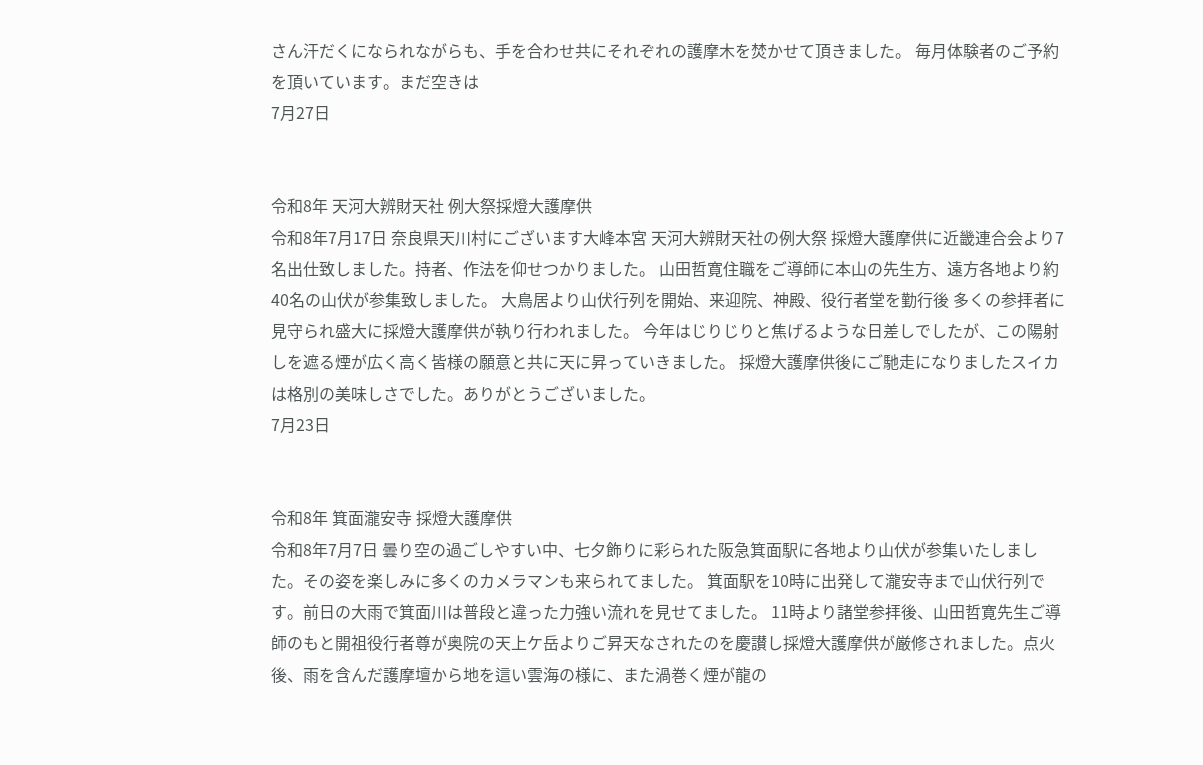さん汗だくになられながらも、手を合わせ共にそれぞれの護摩木を焚かせて頂きました。 毎月体験者のご予約を頂いています。まだ空きは
7月27日


令和8年 天河大辨財天社 例大祭採燈大護摩供
令和8年7月17日 奈良県天川村にございます大峰本宮 天河大辨財天社の例大祭 採燈大護摩供に近畿連合会より7名出仕致しました。持者、作法を仰せつかりました。 山田哲寛住職をご導師に本山の先生方、遠方各地より約40名の山伏が参集致しました。 大鳥居より山伏行列を開始、来迎院、神殿、役行者堂を勤行後 多くの参拝者に見守られ盛大に採燈大護摩供が執り行われました。 今年はじりじりと焦げるような日差しでしたが、この陽射しを遮る煙が広く高く皆様の願意と共に天に昇っていきました。 採燈大護摩供後にご馳走になりましたスイカは格別の美味しさでした。ありがとうございました。
7月23日


令和8年 箕面瀧安寺 採燈大護摩供
令和8年7月7日 曇り空の過ごしやすい中、七夕飾りに彩られた阪急箕面駅に各地より山伏が参集いたしました。その姿を楽しみに多くのカメラマンも来られてました。 箕面駅を10時に出発して瀧安寺まで山伏行列です。前日の大雨で箕面川は普段と違った力強い流れを見せてました。 11時より諸堂参拝後、山田哲寛先生ご導師のもと開祖役行者尊が奥院の天上ケ岳よりご昇天なされたのを慶讃し採燈大護摩供が厳修されました。点火後、雨を含んだ護摩壇から地を這い雲海の様に、また渦巻く煙が龍の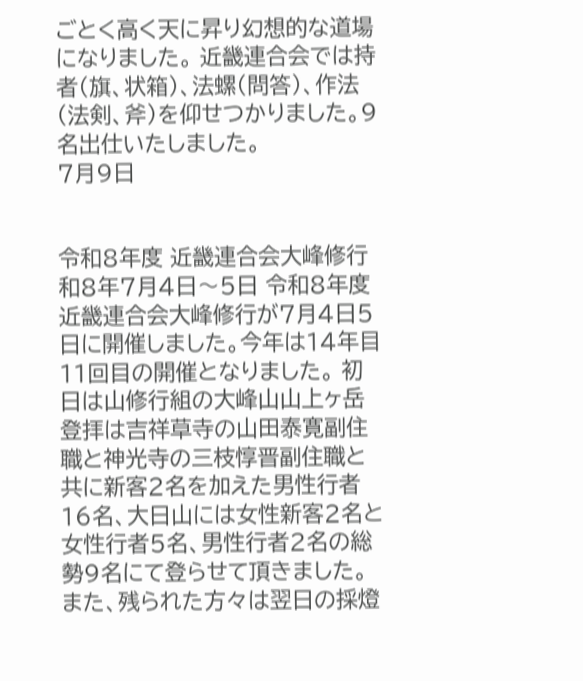ごとく高く天に昇り幻想的な道場になりました。 近畿連合会では持者(旗、状箱)、法螺(問答)、作法(法剣、斧)を仰せつかりました。9名出仕いたしました。
7月9日


令和8年度 近畿連合会大峰修行
和8年7月4日〜5日 令和8年度近畿連合会大峰修行が7月4日5日に開催しました。今年は14年目11回目の開催となりました。 初日は山修行組の大峰山山上ヶ岳登拝は吉祥草寺の山田泰寛副住職と神光寺の三枝惇晋副住職と共に新客2名を加えた男性行者16名、大日山には女性新客2名と女性行者5名、男性行者2名の総勢9名にて登らせて頂きました。また、残られた方々は翌日の採燈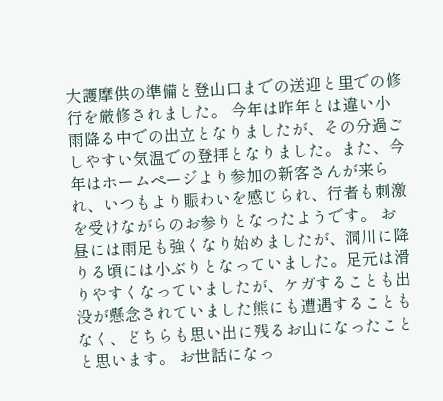大護摩供の準備と登山口までの送迎と里での修行を厳修されました。 今年は昨年とは違い小雨降る中での出立となりましたが、その分過ごしやすい気温での登拝となりました。また、今年はホームページより参加の新客さんが来られ、いつもより賑わいを感じられ、行者も刺激を受けながらのお参りとなったようです。 お昼には雨足も強くなり始めましたが、洞川に降りる頃には小ぶりとなっていました。足元は滑りやすくなっていましたが、ケガすることも出没が懸念されていました熊にも遭遇することもなく、どちらも思い出に残るお山になったことと思います。 お世話になっ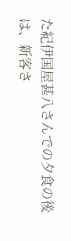た紀伊国屋甚八さんでの夕食の後は、新客さ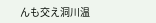んも交え洞川温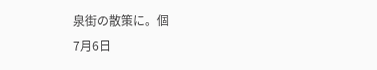泉街の散策に。個
7月6日